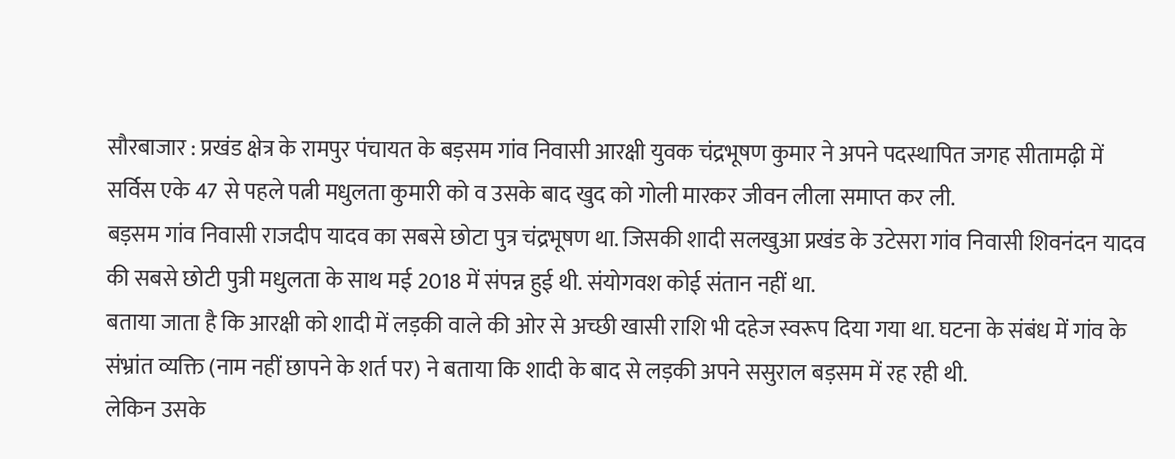सौरबाजार : प्रखंड क्षेत्र के रामपुर पंचायत के बड़सम गांव निवासी आरक्षी युवक चंद्रभूषण कुमार ने अपने पदस्थापित जगह सीतामढ़ी में सर्विस एके 47 से पहले पत्नी मधुलता कुमारी को व उसके बाद खुद को गोली मारकर जीवन लीला समाप्त कर ली.
बड़सम गांव निवासी राजदीप यादव का सबसे छोटा पुत्र चंद्रभूषण था. जिसकी शादी सलखुआ प्रखंड के उटेसरा गांव निवासी शिवनंदन यादव की सबसे छोटी पुत्री मधुलता के साथ मई 2018 में संपन्न हुई थी. संयोगवश कोई संतान नहीं था.
बताया जाता है कि आरक्षी को शादी में लड़की वाले की ओर से अच्छी खासी राशि भी दहेज स्वरूप दिया गया था. घटना के संबंध में गांव के संभ्रांत व्यक्ति (नाम नहीं छापने के शर्त पर) ने बताया कि शादी के बाद से लड़की अपने ससुराल बड़सम में रह रही थी.
लेकिन उसके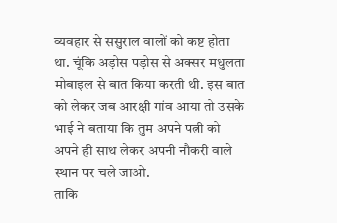व्यवहार से ससुराल वालों को कष्ट होता था. चूंकि अड़ोस पड़ोस से अक्सर मधुलता मोबाइल से बात किया करती थी. इस बात को लेकर जब आरक्षी गांव आया तो उसके भाई ने बताया कि तुम अपने पत्नी को अपने ही साथ लेकर अपनी नौकरी वाले स्थान पर चले जाओ.
ताकि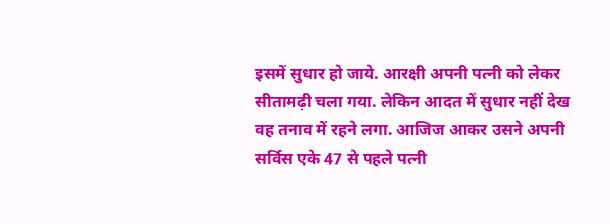इसमें सुधार हो जाये. आरक्षी अपनी पत्नी को लेकर सीतामढ़ी चला गया. लेकिन आदत में सुधार नहीं देख वह तनाव में रहने लगा. आजिज आकर उसने अपनी सर्विस एके 47 से पहले पत्नी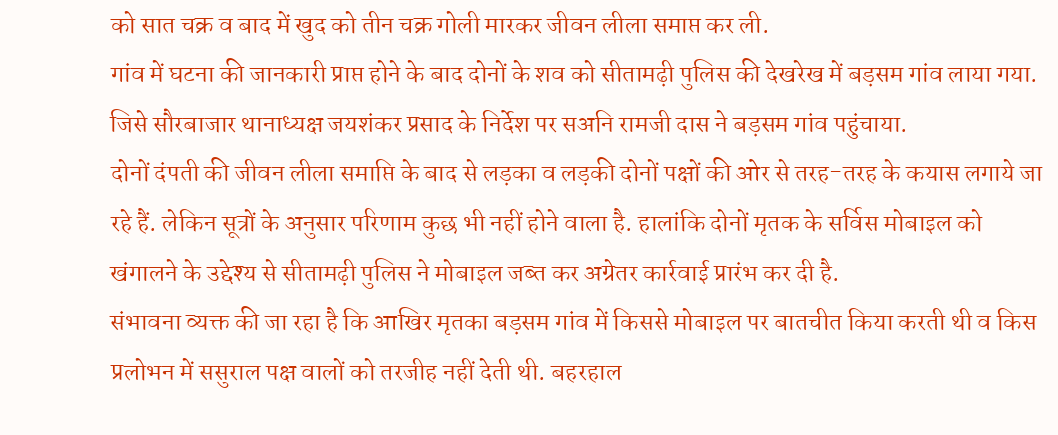को सात चक्र व बाद में खुद को तीन चक्र गोली मारकर जीवन लीला समाप्त कर ली.
गांव में घटना की जानकारी प्राप्त होने के बाद दोनों के शव को सीतामढ़ी पुलिस की देखरेख में बड़सम गांव लाया गया. जिसे सौरबाजार थानाध्यक्ष जयशंकर प्रसाद के निर्देश पर सअनि रामजी दास ने बड़सम गांव पहुंचाया.
दोनों दंपती की जीवन लीला समाप्ति के बाद से लड़का व लड़की दोनों पक्षों की ओर से तरह-तरह के कयास लगाये जा रहे हैं. लेकिन सूत्रों के अनुसार परिणाम कुछ भी नहीं होने वाला है. हालांकि दोनों मृतक के सर्विस मोबाइल को खंगालने के उद्देश्य से सीतामढ़ी पुलिस ने मोबाइल जब्त कर अग्रेतर कार्रवाई प्रारंभ कर दी है.
संभावना व्यक्त की जा रहा है कि आखिर मृतका बड़सम गांव में किससे मोबाइल पर बातचीत किया करती थी व किस प्रलोभन में ससुराल पक्ष वालों को तरजीह नहीं देती थी. बहरहाल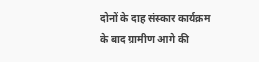दोनों के दाह संस्कार कार्यक्रम के बाद ग्रामीण आगे की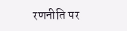रणनीति पर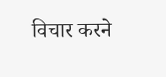विचार करने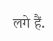लगे हैं.